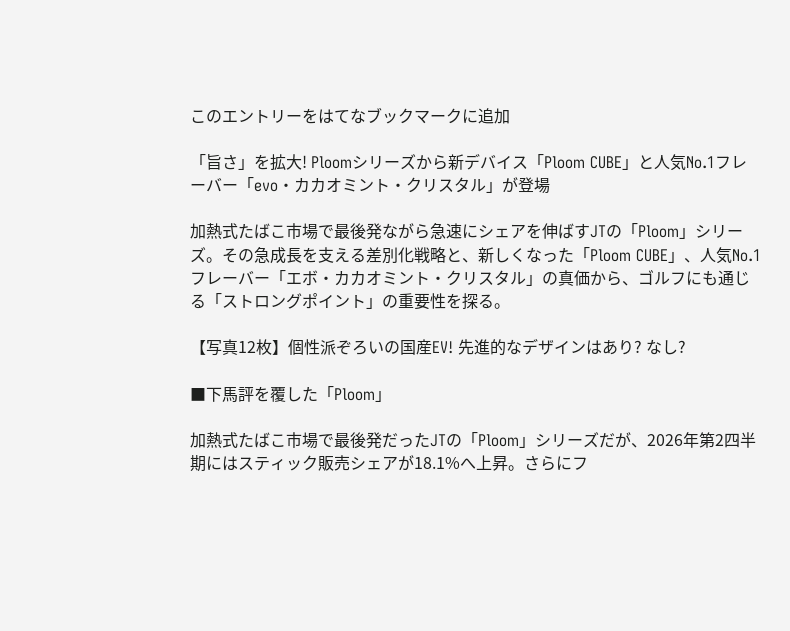このエントリーをはてなブックマークに追加

「旨さ」を拡大! Ploomシリーズから新デバイス「Ploom CUBE」と人気No.1フレーバー「evo・カカオミント・クリスタル」が登場

加熱式たばこ市場で最後発ながら急速にシェアを伸ばすJTの「Ploom」シリーズ。その急成長を支える差別化戦略と、新しくなった「Ploom CUBE」、人気No.1フレーバー「エボ・カカオミント・クリスタル」の真価から、ゴルフにも通じる「ストロングポイント」の重要性を探る。

【写真12枚】個性派ぞろいの国産EV! 先進的なデザインはあり? なし?

■下馬評を覆した「Ploom」

加熱式たばこ市場で最後発だったJTの「Ploom」シリーズだが、2026年第2四半期にはスティック販売シェアが18.1%へ上昇。さらにフ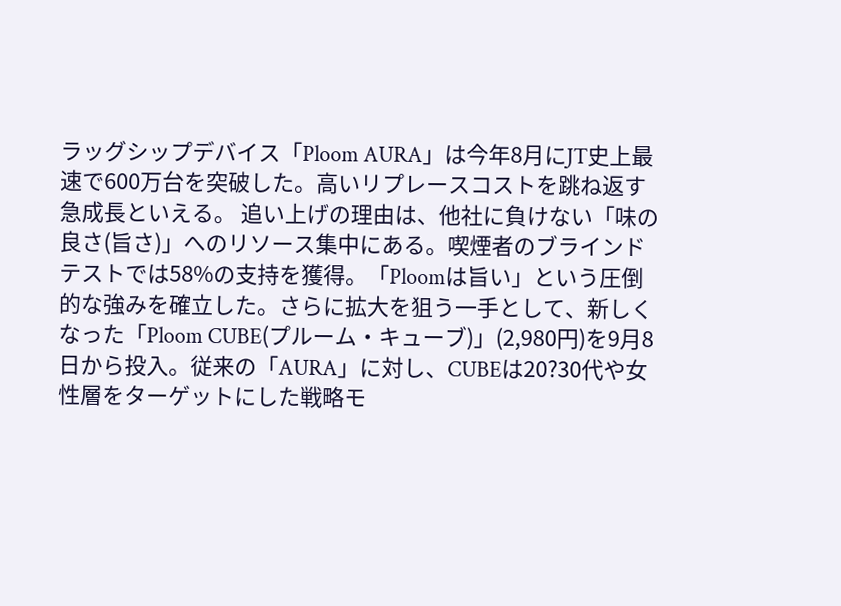ラッグシップデバイス「Ploom AURA」は今年8月にJT史上最速で600万台を突破した。高いリプレースコストを跳ね返す急成長といえる。 追い上げの理由は、他社に負けない「味の良さ(旨さ)」へのリソース集中にある。喫煙者のブラインドテストでは58%の支持を獲得。「Ploomは旨い」という圧倒的な強みを確立した。さらに拡大を狙う一手として、新しくなった「Ploom CUBE(プルーム・キューブ)」(2,980円)を9月8日から投入。従来の「AURA」に対し、CUBEは20?30代や女性層をターゲットにした戦略モ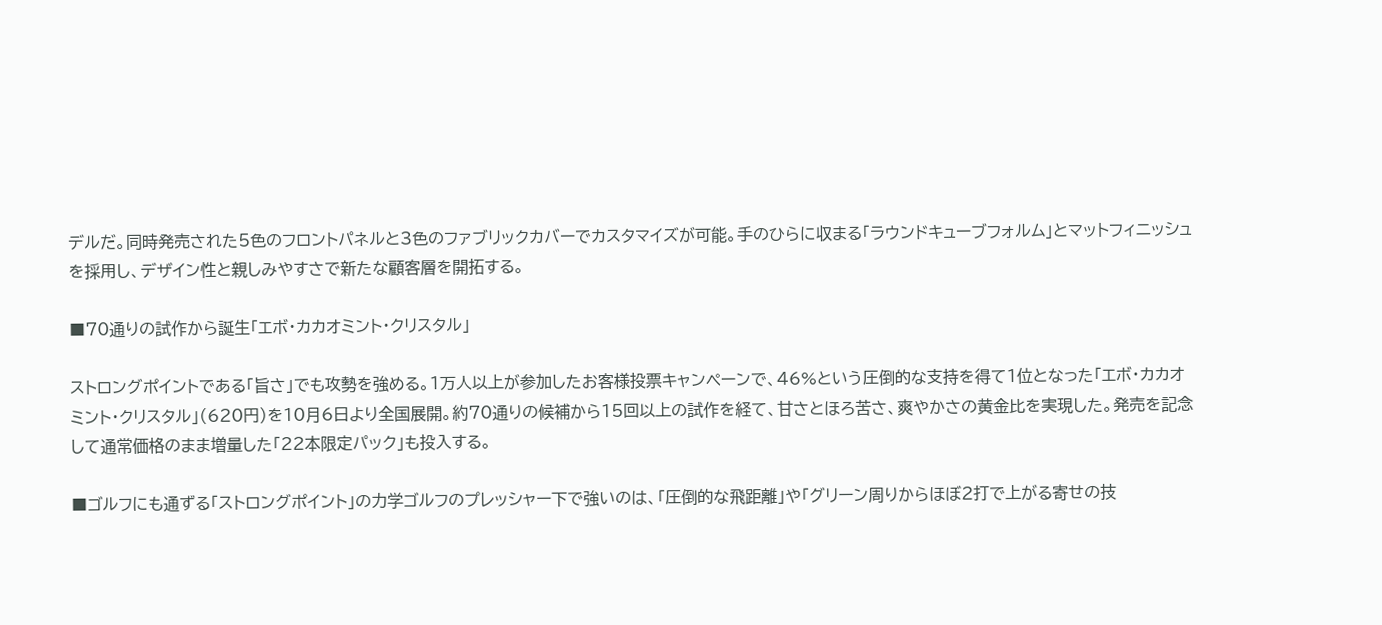デルだ。同時発売された5色のフロントパネルと3色のファブリックカバーでカスタマイズが可能。手のひらに収まる「ラウンドキューブフォルム」とマットフィニッシュを採用し、デザイン性と親しみやすさで新たな顧客層を開拓する。

■70通りの試作から誕生「エボ・カカオミント・クリスタル」

ストロングポイントである「旨さ」でも攻勢を強める。1万人以上が参加したお客様投票キャンペーンで、46%という圧倒的な支持を得て1位となった「エボ・カカオミント・クリスタル」(620円)を10月6日より全国展開。約70通りの候補から15回以上の試作を経て、甘さとほろ苦さ、爽やかさの黄金比を実現した。発売を記念して通常価格のまま増量した「22本限定パック」も投入する。

■ゴルフにも通ずる「ストロングポイント」の力学ゴルフのプレッシャー下で強いのは、「圧倒的な飛距離」や「グリーン周りからほぼ2打で上がる寄せの技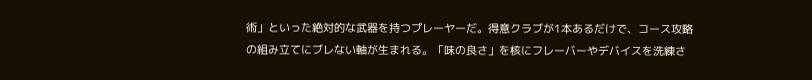術」といった絶対的な武器を持つプレーヤーだ。得意クラブが1本あるだけで、コース攻略の組み立てにブレない軸が生まれる。「味の良さ」を核にフレーバーやデバイスを洗練さ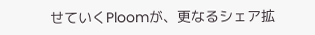せていくPloomが、更なるシェア拡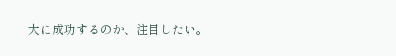大に成功するのか、注目したい。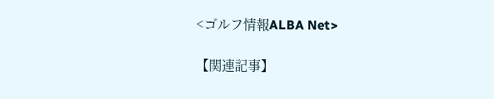<ゴルフ情報ALBA Net>

【関連記事】